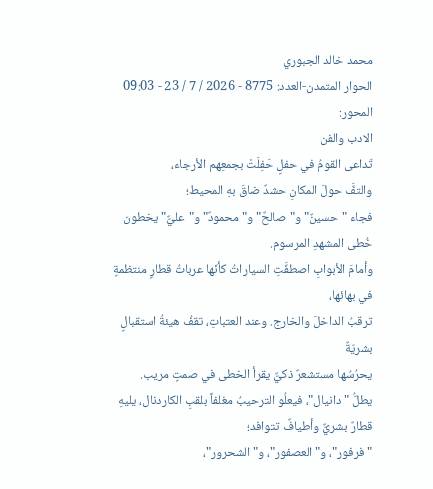محمد خالد الجبوري
الحوار المتمدن-العدد: 8775 - 2026 / 7 / 23 - 09:03
المحور:
الادب والفن
تَداعى القومُ في حفلٍ حَفِلَتْ بجمعِهم الأرجاء،
والتفَّ حولَ المكانِ حشدٌ ضاقَ بهِ المحيط؛
فجاء "حسينٌ" و"صالحٌ" و"محمودٌ" و"عليٌّ" يخطون خُطى المشهدِ المرسوم.
وأمامَ الأبوابِ اصطفَّتِ السياراتُ كأنّها عرباتُ قطارٍ منتظمةٍ في بهائها،
ترقبُ الداخلَ والخارج. وعند العتباتِ، تقفُ هيئةُ استقبالٍ بشريّةٌ
يحرُسُها مستشعرٌ ذكيٌّ يقرأ الخطى في صمتٍ مريب.
يطلُّ "دانيال"، فيعلُو الترحيبُ مغلفاً بلقبِ الكاردنال، يليهِ قطارٌ بشريٌّ وأطيافٌ تتوافد؛
"فرفور"، و"العصفور"، و"الشحرور"،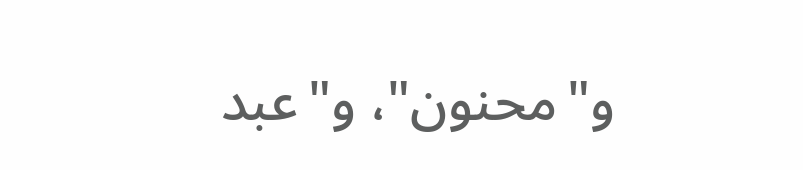و"محنون"، و"عبد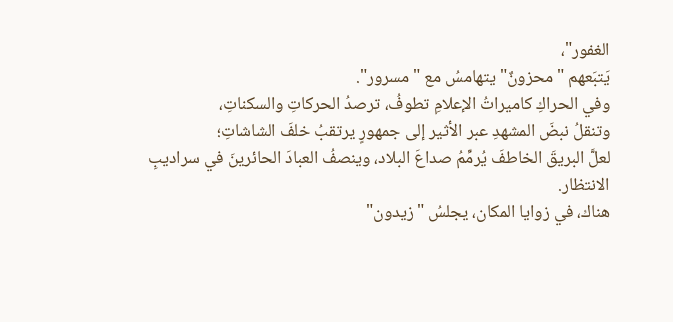الغفور"،
يَتبَعهم "محزونٌ" يتهامسُ مع "مسرور".
وفي الحراكِ كاميراتُ الإعلامِ تطوفُ، ترصدُ الحركاتِ والسكناتِ،
وتنقلُ نبضَ المشهدِ عبر الأثير إلى جمهورٍ يرتقبُ خلفَ الشاشاتِ؛
لعلَّ البريقَ الخاطفَ يُرمِّمُ صداعَ البلاد، وينصفُ العبادَ الحائرينَ في سراديبِ الانتظار.
هناك، في زوايا المكان، يجلسُ "زيدون"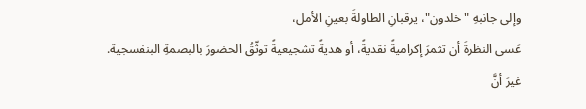وإلى جانبهِ "خلدون"، يرقبانِ الطاولةَ بعينِ الأمل،
عَسى النظرةَ أن تثمرَ إكراميةً نقديةً، أو هديةً تشجيعيةً توثّقُ الحضورَ بالبصمةِ البنفسجية.
غيرَ أنَّ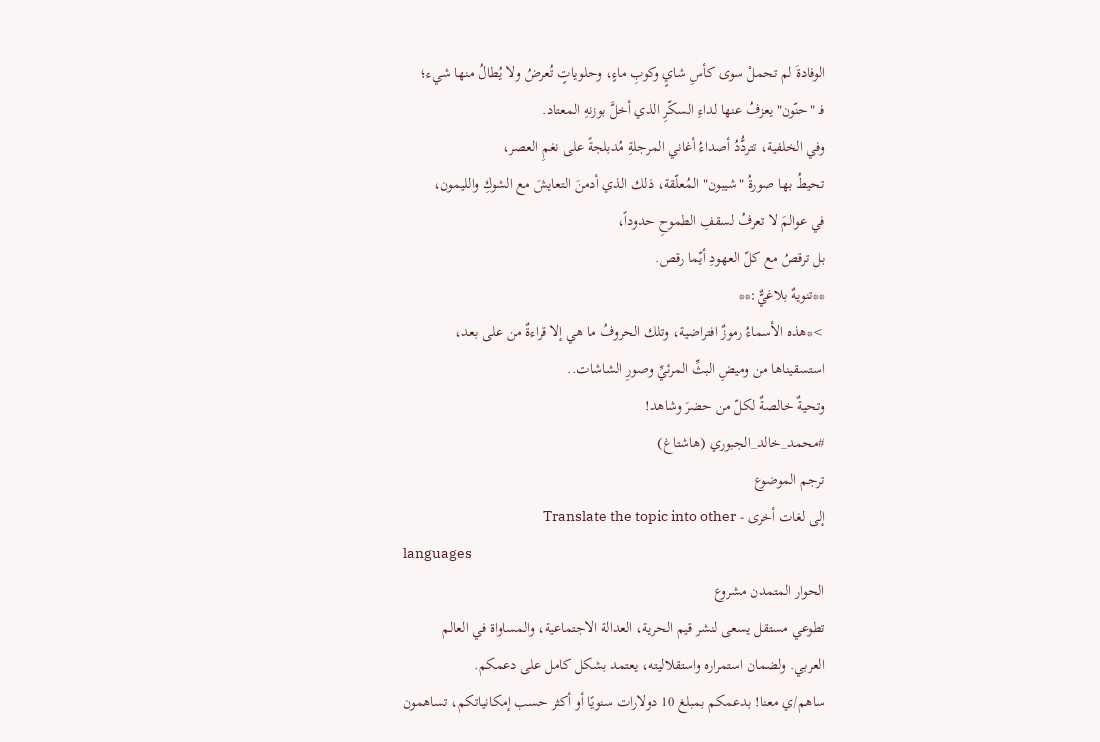الوفادةَ لم تحملْ سوى كأسِ شايٍ وكوبِ ماءٍ، وحلوياتٍ تُعرضُ ولا يُطالُ منها شيء؛
فـ "حنّون" يعزفُ عنها لداءِ السكّرِ الذي أخلَّ بوزنهِ المعتاد.
وفي الخلفية، تتردُّدُ أصداءُ أغاني المرجلةِ مُدبلجةً على نغمِ العصر،
تحيطُ بها صورةُ "شيبون" المُعلّقة، ذلك الذي أدمنَ التعايشَ مع الشوكِ والليمون،
في عوالمَ لا تعرفُ لسقفِ الطموحِ حدوداً،
بل ترقصُ مع كلّ العهودِ أيّما رقص.
**تنويهٌ بلاغيٌّ:**
>*هذه الأسماءُ رموزٌ افتراضية، وتلك الحروفُ ما هي إلا قراءةٌ من على بعد،
استسقيناها من وميضِ البثِّ المرئيِّ وصورِ الشاشات..
وتحيةٌ خالصةٌ لكلّ من حضرَ وشاهد!
#محمد_خالد_الجبوري (هاشتاغ)
ترجم الموضوع
إلى لغات أخرى - Translate the topic into other
languages
الحوار المتمدن مشروع
تطوعي مستقل يسعى لنشر قيم الحرية، العدالة الاجتماعية، والمساواة في العالم
العربي. ولضمان استمراره واستقلاليته، يعتمد بشكل كامل على دعمكم.
ساهم/ي معنا! بدعمكم بمبلغ 10 دولارات سنويًا أو أكثر حسب إمكانياتكم، تساهمون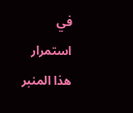في
استمرار هذا المنبر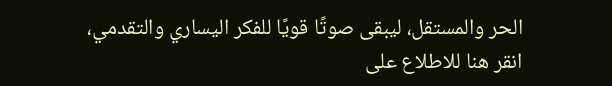الحر والمستقل، ليبقى صوتًا قويًا للفكر اليساري والتقدمي،
انقر هنا للاطلاع على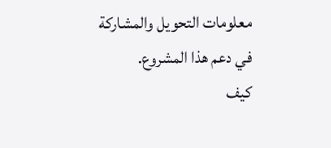معلومات التحويل والمشاركة
في دعم هذا المشروع.
كيف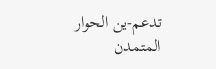تدعم-ين الحوار المتمدن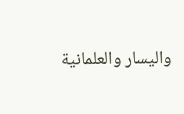واليسار والعلمانية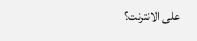على الانترنت؟